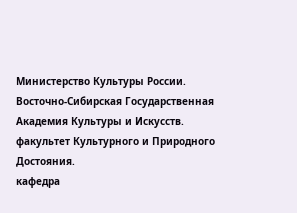Министерство Культуры России.
Восточно-Сибирская Государственная Академия Культуры и Искусств.
факультет Культурного и Природного Достояния.
кафедра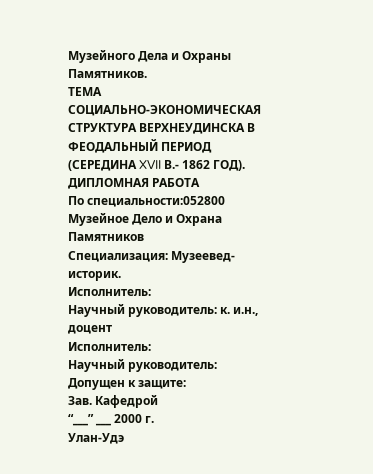Музейного Дела и Охраны Памятников.
ТЕМА
СОЦИАЛЬНО-ЭКОНОМИЧЕСКАЯ СТРУКТУРА ВЕРХНЕУДИНСКА В ФЕОДАЛЬНЫЙ ПЕРИОД (СЕРЕДИНА XVII В.- 1862 ГОД).
ДИПЛОМНАЯ РАБОТА
По специальности:052800 Музейное Дело и Охрана Памятников
Специализация: Музеевед-историк.
Исполнитель:
Научный руководитель: к. и.н.,
доцент
Исполнитель:
Научный руководитель:
Допущен к защите:
Зав. Кафедрой
“___” ___ 2000 г.
Улан-Удэ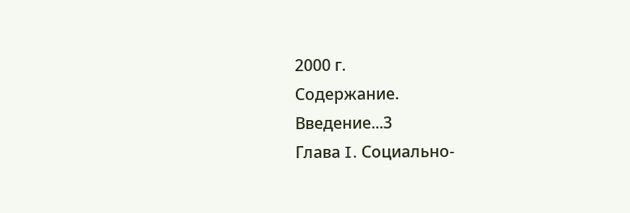2000 г.
Содержание.
Введение...3
Глава I. Социально-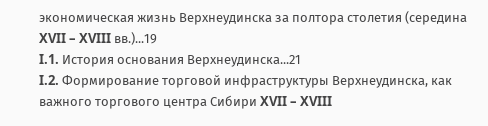экономическая жизнь Верхнеудинска за полтора столетия (середина XVII – XVIII вв.)...19
I.1. История основания Верхнеудинска...21
I.2. Формирование торговой инфраструктуры Верхнеудинска, как важного торгового центра Сибири XVII – XVIII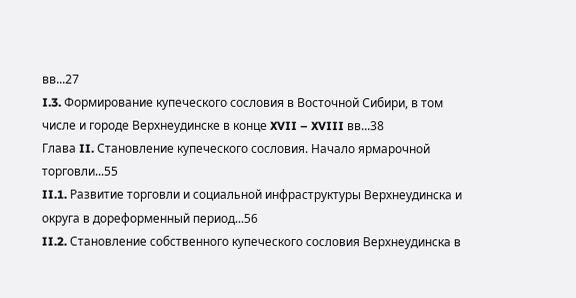вв...27
I.3. Формирование купеческого сословия в Восточной Сибири, в том числе и городе Верхнеудинске в конце XVII – XVIII вв...38
Глава II. Становление купеческого сословия. Начало ярмарочной торговли...55
II.1. Развитие торговли и социальной инфраструктуры Верхнеудинска и округа в дореформенный период...56
II.2. Становление собственного купеческого сословия Верхнеудинска в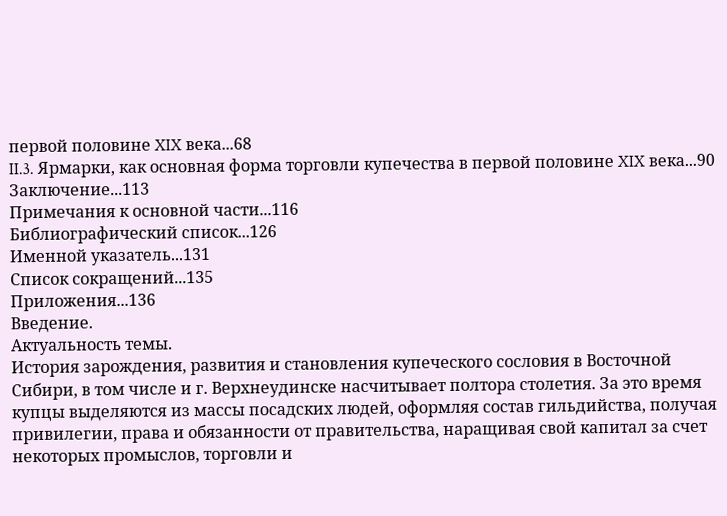первой половине XIX века...68
II.3. Ярмарки, как основная форма торговли купечества в первой половине XIX века...90
Заключение...113
Примечания к основной части...116
Библиографический список...126
Именной указатель...131
Список сокращений...135
Приложения...136
Введение.
Актуальность темы.
История зарождения, развития и становления купеческого сословия в Восточной Сибири, в том числе и г. Верхнеудинске насчитывает полтора столетия. За это время купцы выделяются из массы посадских людей, оформляя состав гильдийства, получая привилегии, права и обязанности от правительства, наращивая свой капитал за счет некоторых промыслов, торговли и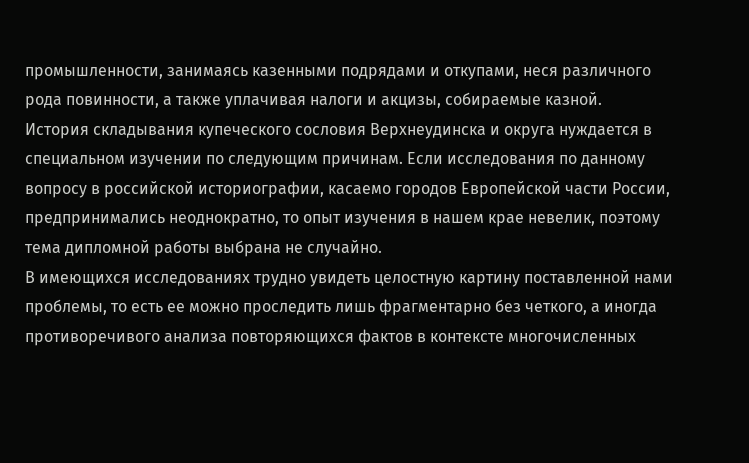промышленности, занимаясь казенными подрядами и откупами, неся различного рода повинности, а также уплачивая налоги и акцизы, собираемые казной.
История складывания купеческого сословия Верхнеудинска и округа нуждается в специальном изучении по следующим причинам. Если исследования по данному вопросу в российской историографии, касаемо городов Европейской части России, предпринимались неоднократно, то опыт изучения в нашем крае невелик, поэтому тема дипломной работы выбрана не случайно.
В имеющихся исследованиях трудно увидеть целостную картину поставленной нами проблемы, то есть ее можно проследить лишь фрагментарно без четкого, а иногда противоречивого анализа повторяющихся фактов в контексте многочисленных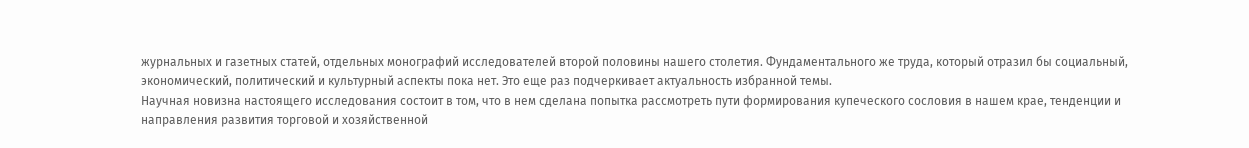журнальных и газетных статей, отдельных монографий исследователей второй половины нашего столетия. Фундаментального же труда, который отразил бы социальный, экономический, политический и культурный аспекты пока нет. Это еще раз подчеркивает актуальность избранной темы.
Научная новизна настоящего исследования состоит в том, что в нем сделана попытка рассмотреть пути формирования купеческого сословия в нашем крае, тенденции и направления развития торговой и хозяйственной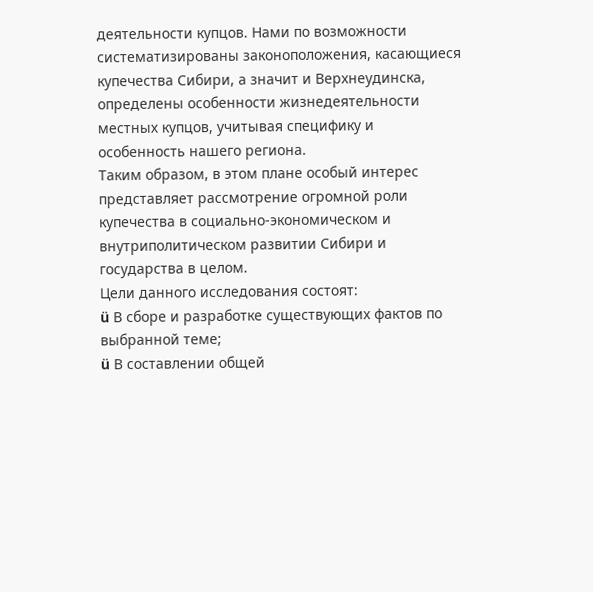деятельности купцов. Нами по возможности систематизированы законоположения, касающиеся купечества Сибири, а значит и Верхнеудинска, определены особенности жизнедеятельности местных купцов, учитывая специфику и особенность нашего региона.
Таким образом, в этом плане особый интерес представляет рассмотрение огромной роли купечества в социально-экономическом и внутриполитическом развитии Сибири и государства в целом.
Цели данного исследования состоят:
ü В сборе и разработке существующих фактов по выбранной теме;
ü В составлении общей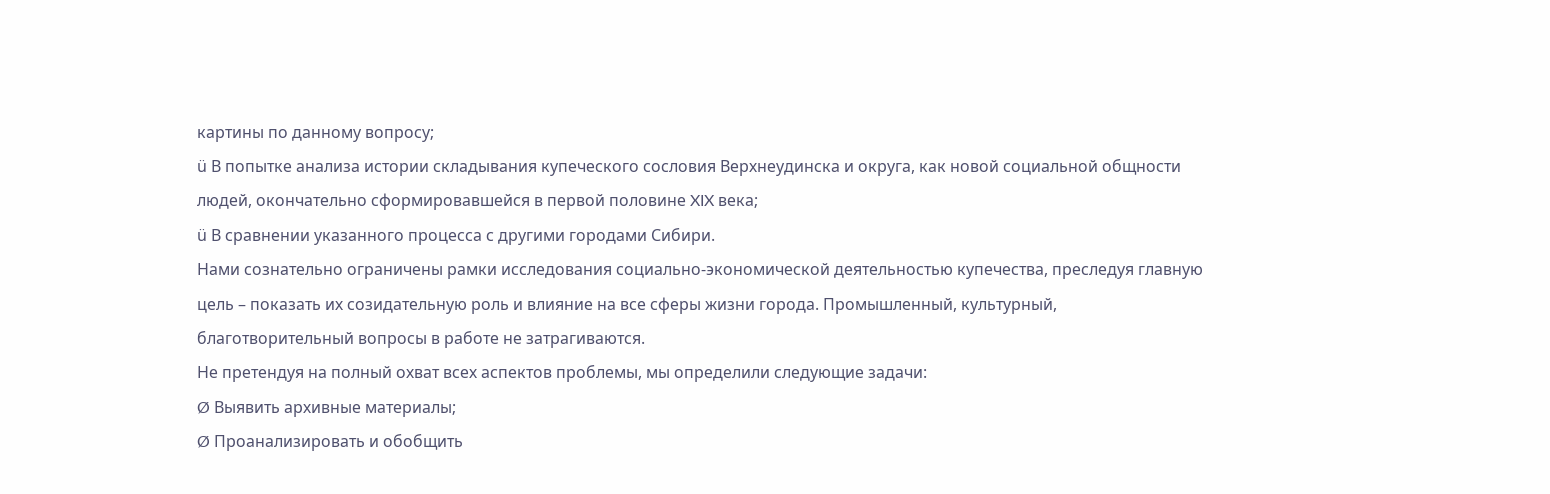картины по данному вопросу;
ü В попытке анализа истории складывания купеческого сословия Верхнеудинска и округа, как новой социальной общности людей, окончательно сформировавшейся в первой половине XIX века;
ü В сравнении указанного процесса с другими городами Сибири.
Нами сознательно ограничены рамки исследования социально-экономической деятельностью купечества, преследуя главную цель – показать их созидательную роль и влияние на все сферы жизни города. Промышленный, культурный, благотворительный вопросы в работе не затрагиваются.
Не претендуя на полный охват всех аспектов проблемы, мы определили следующие задачи:
Ø Выявить архивные материалы;
Ø Проанализировать и обобщить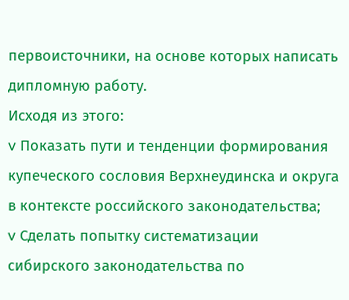первоисточники, на основе которых написать дипломную работу.
Исходя из этого:
v Показать пути и тенденции формирования купеческого сословия Верхнеудинска и округа в контексте российского законодательства;
v Сделать попытку систематизации сибирского законодательства по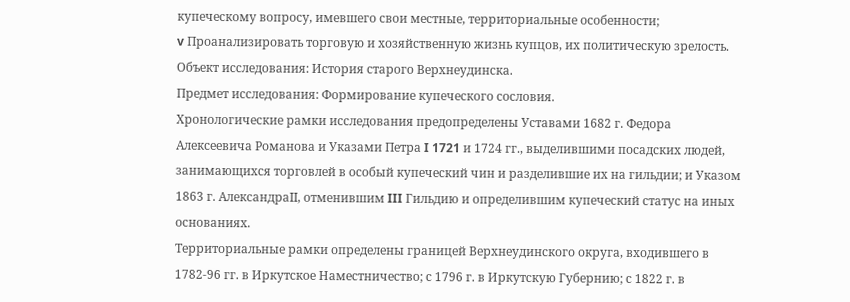купеческому вопросу, имевшего свои местные, территориальные особенности;
v Проанализировать торговую и хозяйственную жизнь купцов, их политическую зрелость.
Объект исследования: История старого Верхнеудинска.
Предмет исследования: Формирование купеческого сословия.
Хронологические рамки исследования предопределены Уставами 1682 г. Федора Алексеевича Романова и Указами Петра I 1721 и 1724 гг., выделившими посадских людей, занимающихся торговлей в особый купеческий чин и разделившие их на гильдии; и Указом 1863 г. АлександраII, отменившим III Гильдию и определившим купеческий статус на иных основаниях.
Территориальные рамки определены границей Верхнеудинского округа, входившего в 1782-96 гг. в Иркутское Наместничество; с 1796 г. в Иркутскую Губернию; с 1822 г. в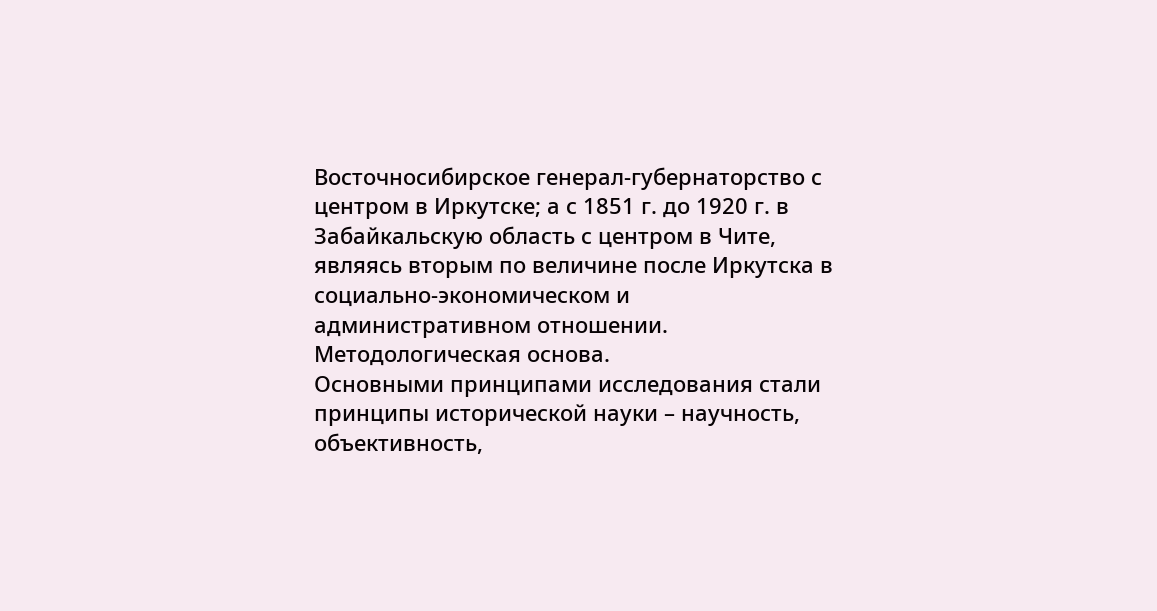Восточносибирское генерал-губернаторство с центром в Иркутске; а с 1851 г. до 1920 г. в Забайкальскую область с центром в Чите, являясь вторым по величине после Иркутска в социально-экономическом и административном отношении.
Методологическая основа.
Основными принципами исследования стали принципы исторической науки – научность, объективность,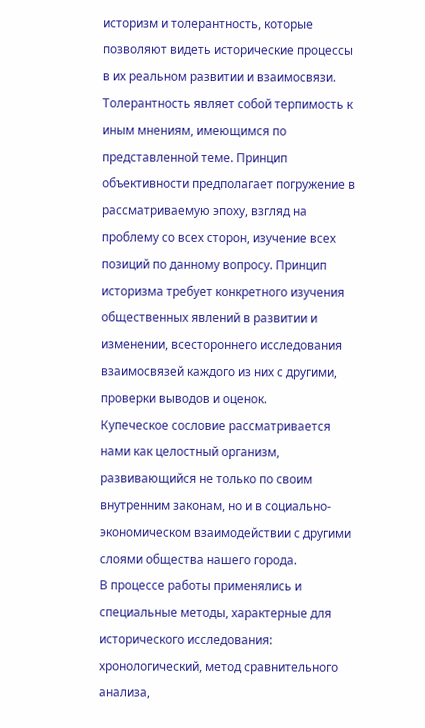историзм и толерантность, которые позволяют видеть исторические процессы в их реальном развитии и взаимосвязи. Толерантность являет собой терпимость к иным мнениям, имеющимся по представленной теме. Принцип объективности предполагает погружение в рассматриваемую эпоху, взгляд на проблему со всех сторон, изучение всех позиций по данному вопросу. Принцип историзма требует конкретного изучения общественных явлений в развитии и изменении, всестороннего исследования взаимосвязей каждого из них с другими, проверки выводов и оценок.
Купеческое сословие рассматривается нами как целостный организм, развивающийся не только по своим внутренним законам, но и в социально-экономическом взаимодействии с другими слоями общества нашего города.
В процессе работы применялись и специальные методы, характерные для исторического исследования: хронологический, метод сравнительного анализа,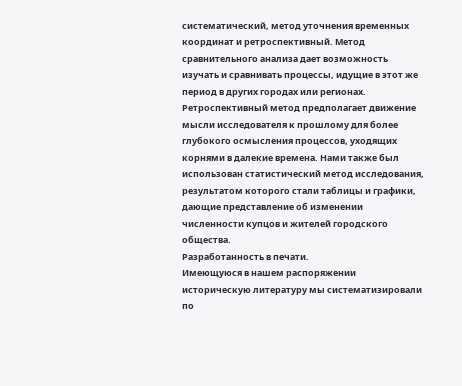систематический, метод уточнения временных координат и ретроспективный. Метод сравнительного анализа дает возможность изучать и сравнивать процессы, идущие в этот же период в других городах или регионах. Ретроспективный метод предполагает движение мысли исследователя к прошлому для более глубокого осмысления процессов, уходящих корнями в далекие времена. Нами также был использован статистический метод исследования, результатом которого стали таблицы и графики, дающие представление об изменении численности купцов и жителей городского общества.
Разработанность в печати.
Имеющуюся в нашем распоряжении историческую литературу мы систематизировали по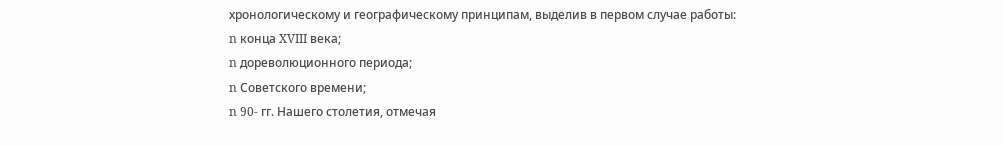хронологическому и географическому принципам, выделив в первом случае работы:
n конца XVIII века;
n дореволюционного периода;
n Советского времени;
n 90- гг. Нашего столетия, отмечая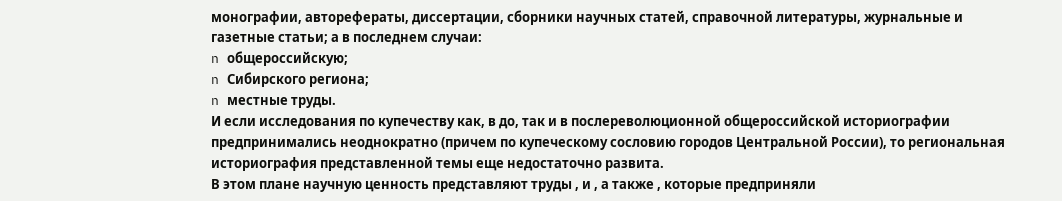монографии, авторефераты, диссертации, сборники научных статей, справочной литературы, журнальные и газетные статьи; а в последнем случаи:
n общероссийскую;
n Сибирского региона;
n местные труды.
И если исследования по купечеству как, в до, так и в послереволюционной общероссийской историографии предпринимались неоднократно (причем по купеческому сословию городов Центральной России), то региональная историография представленной темы еще недостаточно развита.
В этом плане научную ценность представляют труды , и , а также , которые предприняли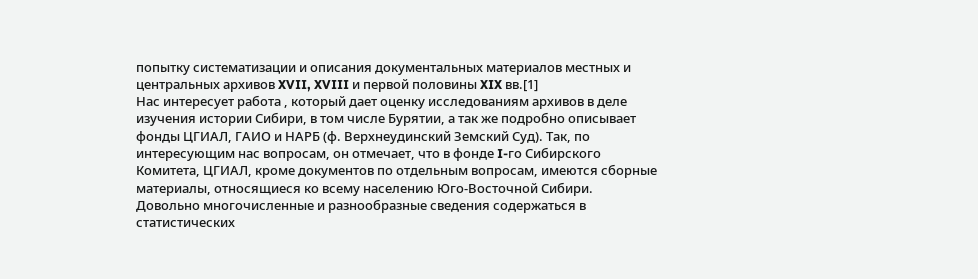попытку систематизации и описания документальных материалов местных и центральных архивов XVII, XVIII и первой половины XIX вв.[1]
Нас интересует работа , который дает оценку исследованиям архивов в деле изучения истории Сибири, в том числе Бурятии, а так же подробно описывает фонды ЦГИАЛ, ГАИО и НАРБ (ф. Верхнеудинский Земский Суд). Так, по интересующим нас вопросам, он отмечает, что в фонде I-го Сибирского Комитета, ЦГИАЛ, кроме документов по отдельным вопросам, имеются сборные материалы, относящиеся ко всему населению Юго-Восточной Сибири. Довольно многочисленные и разнообразные сведения содержаться в статистических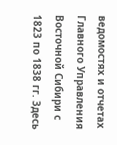ведомостях и отчетах Главного Управления Восточной Сибири с 1823 по 1838 гг. Здесь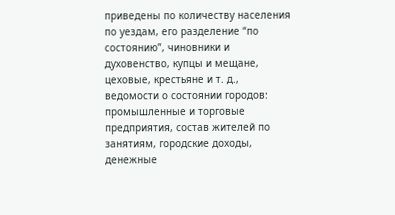приведены по количеству населения по уездам, его разделение “по состоянию”, чиновники и духовенство, купцы и мещане, цеховые, крестьяне и т. д., ведомости о состоянии городов: промышленные и торговые предприятия, состав жителей по занятиям, городские доходы, денежные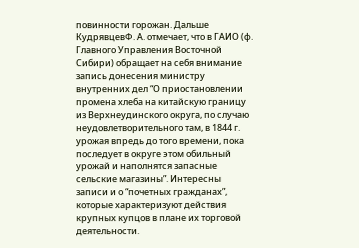повинности горожан. Дальше КудрявцевФ. А. отмечает, что в ГАИО (ф. Главного Управления Восточной Сибири) обращает на себя внимание запись донесения министру внутренних дел “О приостановлении промена хлеба на китайскую границу из Верхнеудинского округа, по случаю неудовлетворительного там, в 1844 г. урожая впредь до того времени, пока последует в округе этом обильный урожай и наполнятся запасные сельские магазины”. Интересны записи и о “почетных гражданах”, которые характеризуют действия крупных купцов в плане их торговой деятельности.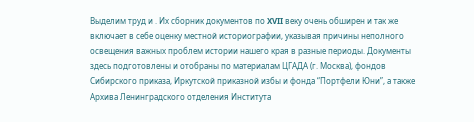Выделим труд и . Их сборник документов по XVII веку очень обширен и так же включает в себе оценку местной историографии, указывая причины неполного освещения важных проблем истории нашего края в разные периоды. Документы здесь подготовлены и отобраны по материалам ЦГАДА (г. Москва), фондов Сибирского приказа, Иркутской приказной избы и фонда “Портфели Юни”, а также Архива Ленинградского отделения Института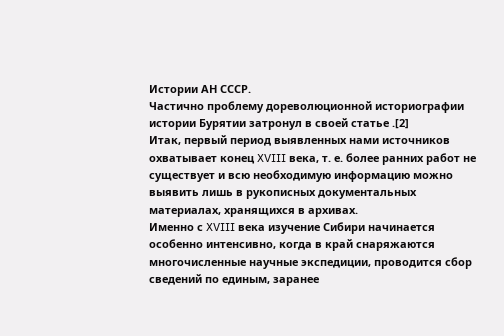Истории АН СССР.
Частично проблему дореволюционной историографии истории Бурятии затронул в своей статье .[2]
Итак, первый период выявленных нами источников охватывает конец XVIII века, т. е. более ранних работ не существует и всю необходимую информацию можно выявить лишь в рукописных документальных материалах, хранящихся в архивах.
Именно с XVIII века изучение Сибири начинается особенно интенсивно, когда в край снаряжаются многочисленные научные экспедиции, проводится сбор сведений по единым, заранее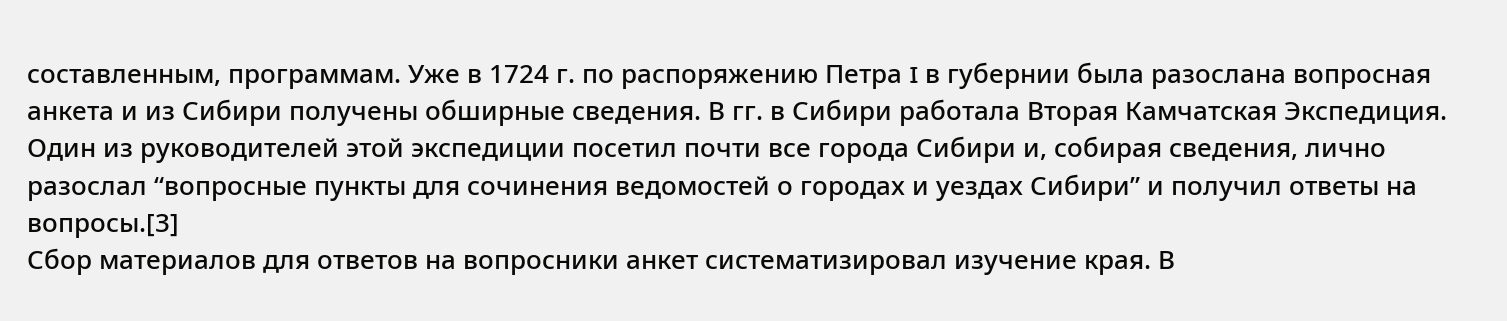составленным, программам. Уже в 1724 г. по распоряжению Петра I в губернии была разослана вопросная анкета и из Сибири получены обширные сведения. В гг. в Сибири работала Вторая Камчатская Экспедиция. Один из руководителей этой экспедиции посетил почти все города Сибири и, собирая сведения, лично разослал “вопросные пункты для сочинения ведомостей о городах и уездах Сибири” и получил ответы на вопросы.[3]
Сбор материалов для ответов на вопросники анкет систематизировал изучение края. В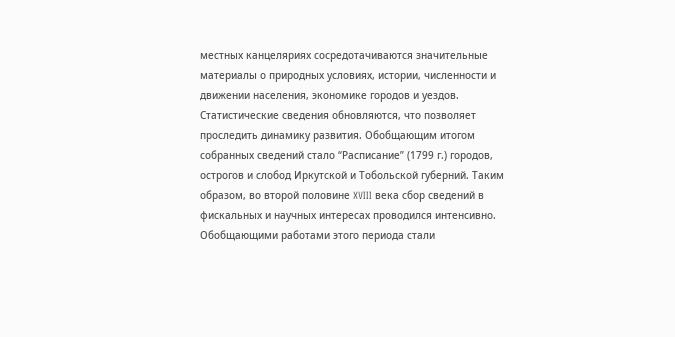местных канцеляриях сосредотачиваются значительные материалы о природных условиях, истории, численности и движении населения, экономике городов и уездов. Статистические сведения обновляются, что позволяет проследить динамику развития. Обобщающим итогом собранных сведений стало “Расписание” (1799 г.) городов, острогов и слобод Иркутской и Тобольской губерний. Таким образом, во второй половине XVIII века сбор сведений в фискальных и научных интересах проводился интенсивно. Обобщающими работами этого периода стали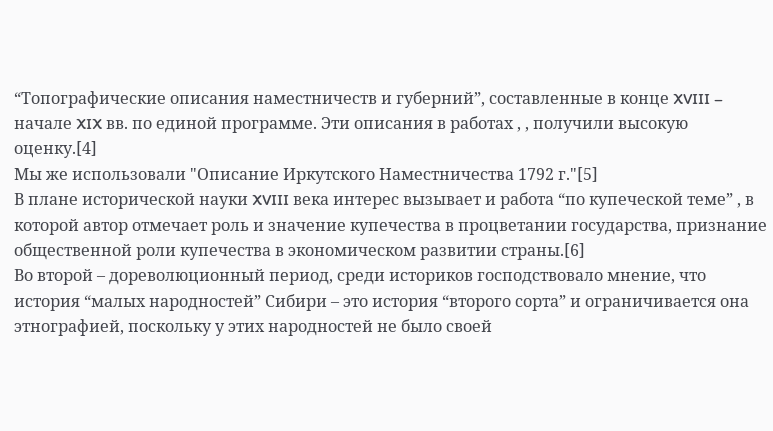“Топографические описания наместничеств и губерний”, составленные в конце XVIII – начале XIX вв. по единой программе. Эти описания в работах , , получили высокую оценку.[4]
Мы же использовали "Описание Иркутского Наместничества 1792 г."[5]
В плане исторической науки XVIII века интерес вызывает и работа “по купеческой теме” , в которой автор отмечает роль и значение купечества в процветании государства, признание общественной роли купечества в экономическом развитии страны.[6]
Во второй – дореволюционный период, среди историков господствовало мнение, что история “малых народностей” Сибири – это история “второго сорта” и ограничивается она этнографией, поскольку у этих народностей не было своей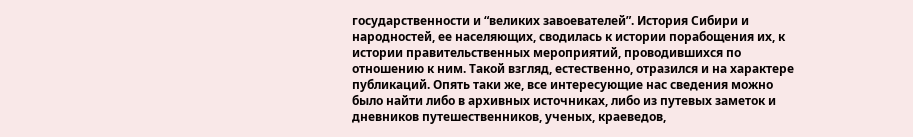государственности и “великих завоевателей”. История Сибири и народностей, ее населяющих, сводилась к истории порабощения их, к истории правительственных мероприятий, проводившихся по отношению к ним. Такой взгляд, естественно, отразился и на характере публикаций. Опять таки же, все интересующие нас сведения можно было найти либо в архивных источниках, либо из путевых заметок и дневников путешественников, ученых, краеведов,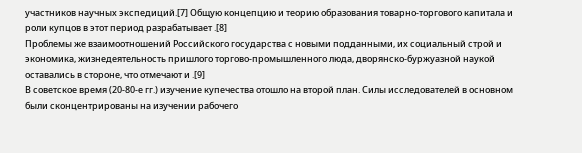участников научных экспедиций.[7] Общую концепцию и теорию образования товарно-торгового капитала и роли купцов в этот период разрабатывает .[8]
Проблемы же взаимоотношений Российского государства с новыми подданными, их социальный строй и экономика, жизнедеятельность пришлого торгово-промышленного люда, дворянско-буржуазной наукой оставались в стороне, что отмечают и .[9]
В советское время (20-80-е гг.) изучение купечества отошло на второй план. Силы исследователей в основном были сконцентрированы на изучении рабочего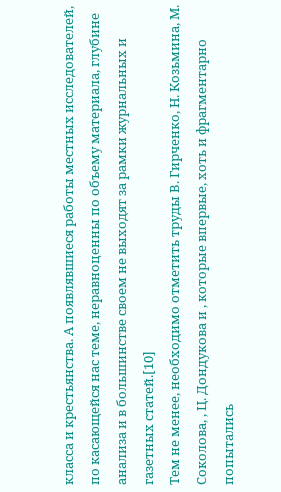класса и крестьянства. А появлявшиеся работы местных исследователей, по касающейся нас теме, неравноценны по объему материала, глубине анализа и в большинстве своем не выходят за рамки журнальных и газетных статей.[10]
Тем не менее, необходимо отметить труды В. Гирченко, Н. Козьмина, М. Соколова, , Ц. Дондукова и , которые впервые, хоть и фрагментарно попытались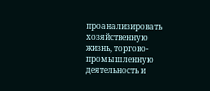проанализировать хозяйственную жизнь, торгово-промышленную деятельность и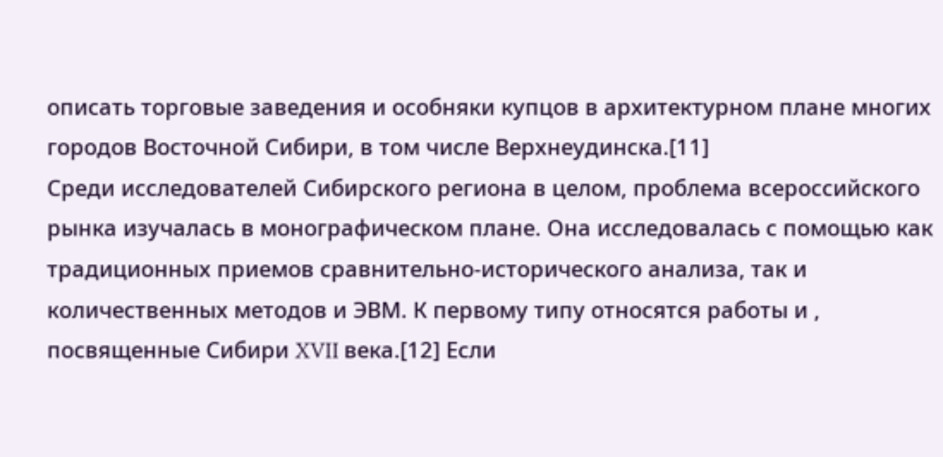описать торговые заведения и особняки купцов в архитектурном плане многих городов Восточной Сибири, в том числе Верхнеудинска.[11]
Среди исследователей Сибирского региона в целом, проблема всероссийского рынка изучалась в монографическом плане. Она исследовалась с помощью как традиционных приемов сравнительно-исторического анализа, так и количественных методов и ЭВМ. К первому типу относятся работы и , посвященные Сибири XVII века.[12] Если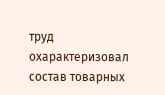труд охарактеризовал состав товарных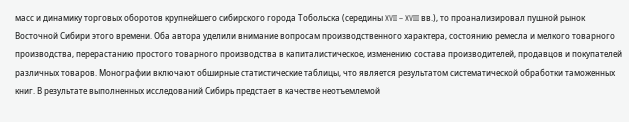масс и динамику торговых оборотов крупнейшего сибирского города Тобольска (середины XVII – XVIII вв.), то проанализировал пушной рынок Восточной Сибири этого времени. Оба автора уделили внимание вопросам производственного характера, состоянию ремесла и мелкого товарного производства, перерастанию простого товарного производства в капиталистическое, изменению состава производителей, продавцов и покупателей различных товаров. Монографии включают обширные статистические таблицы, что является результатом систематической обработки таможенных книг. В результате выполненных исследований Сибирь предстает в качестве неотъемлемой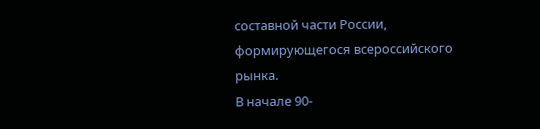составной части России, формирующегося всероссийского рынка.
В начале 90-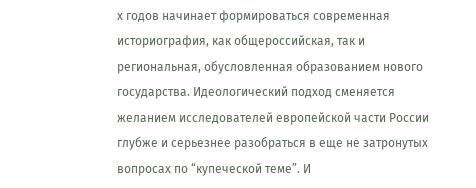х годов начинает формироваться современная историография, как общероссийская, так и региональная, обусловленная образованием нового государства. Идеологический подход сменяется желанием исследователей европейской части России глубже и серьезнее разобраться в еще не затронутых вопросах по “купеческой теме”. И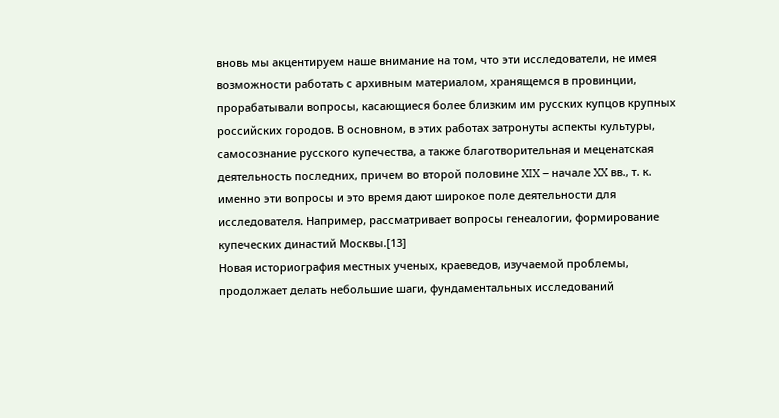вновь мы акцентируем наше внимание на том, что эти исследователи, не имея возможности работать с архивным материалом, хранящемся в провинции, прорабатывали вопросы, касающиеся более близким им русских купцов крупных российских городов. В основном, в этих работах затронуты аспекты культуры, самосознание русского купечества, а также благотворительная и меценатская деятельность последних, причем во второй половине XIX – начале XX вв., т. к. именно эти вопросы и это время дают широкое поле деятельности для исследователя. Например, рассматривает вопросы генеалогии, формирование купеческих династий Москвы.[13]
Новая историография местных ученых, краеведов, изучаемой проблемы, продолжает делать небольшие шаги, фундаментальных исследований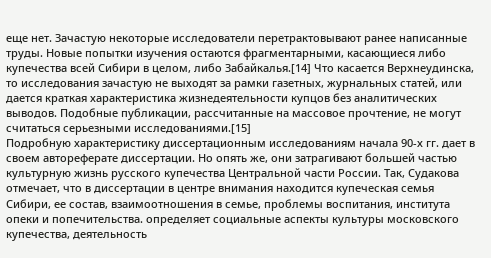еще нет. Зачастую некоторые исследователи перетрактовывают ранее написанные труды. Новые попытки изучения остаются фрагментарными, касающиеся либо купечества всей Сибири в целом, либо Забайкалья.[14] Что касается Верхнеудинска, то исследования зачастую не выходят за рамки газетных, журнальных статей, или дается краткая характеристика жизнедеятельности купцов без аналитических выводов. Подобные публикации, рассчитанные на массовое прочтение, не могут считаться серьезными исследованиями.[15]
Подробную характеристику диссертационным исследованиям начала 90-х гг. дает в своем автореферате диссертации. Но опять же, они затрагивают большей частью культурную жизнь русского купечества Центральной части России. Так, Судакова отмечает, что в диссертации в центре внимания находится купеческая семья Сибири, ее состав, взаимоотношения в семье, проблемы воспитания, института опеки и попечительства. определяет социальные аспекты культуры московского купечества, деятельность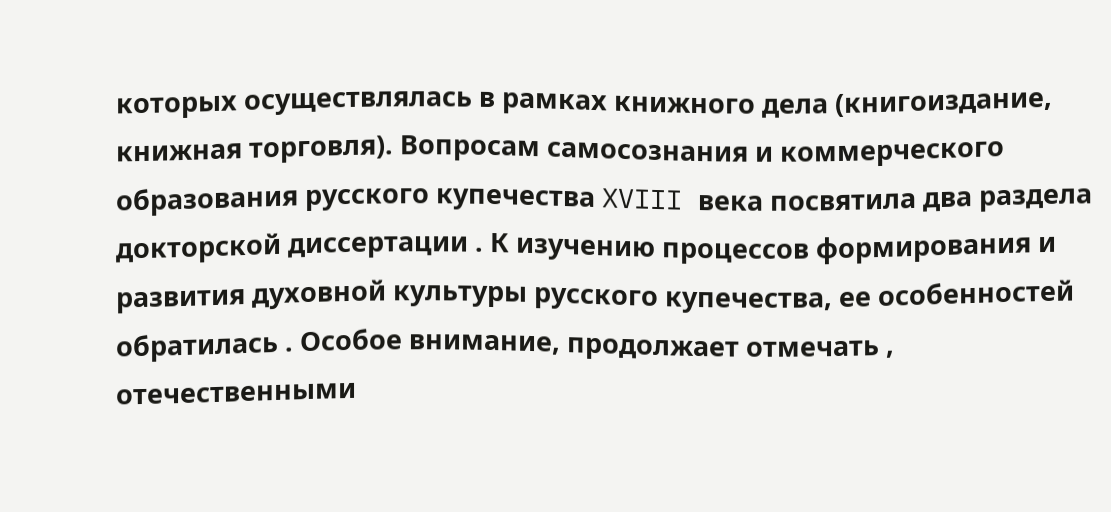которых осуществлялась в рамках книжного дела (книгоиздание, книжная торговля). Вопросам самосознания и коммерческого образования русского купечества XVIII века посвятила два раздела докторской диссертации . К изучению процессов формирования и развития духовной культуры русского купечества, ее особенностей обратилась . Особое внимание, продолжает отмечать , отечественными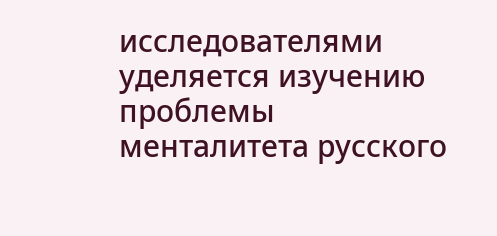исследователями уделяется изучению проблемы менталитета русского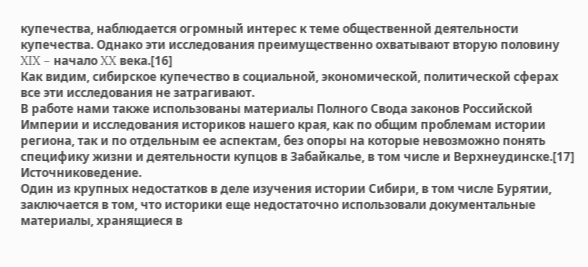купечества, наблюдается огромный интерес к теме общественной деятельности купечества. Однако эти исследования преимущественно охватывают вторую половину XIX – начало XX века.[16]
Как видим, сибирское купечество в социальной, экономической, политической сферах все эти исследования не затрагивают.
В работе нами также использованы материалы Полного Свода законов Российской Империи и исследования историков нашего края, как по общим проблемам истории региона, так и по отдельным ее аспектам, без опоры на которые невозможно понять специфику жизни и деятельности купцов в Забайкалье, в том числе и Верхнеудинске.[17]
Источниковедение.
Один из крупных недостатков в деле изучения истории Сибири, в том числе Бурятии, заключается в том, что историки еще недостаточно использовали документальные материалы, хранящиеся в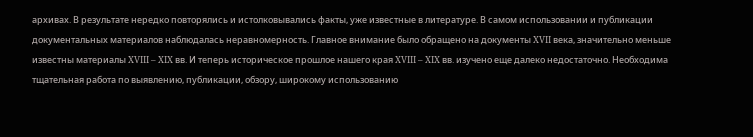архивах. В результате нередко повторялись и истолковывались факты, уже известные в литературе. В самом использовании и публикации документальных материалов наблюдалась неравномерность. Главное внимание было обращено на документы XVII века, значительно меньше известны материалы XVIII – XIX вв. И теперь историческое прошлое нашего края XVIII – XIX вв. изучено еще далеко недостаточно. Необходима тщательная работа по выявлению, публикации, обзору, широкому использованию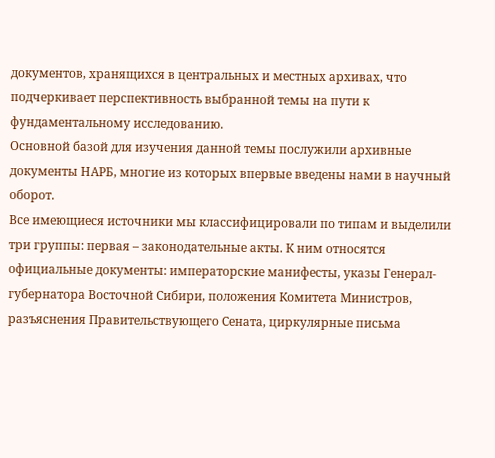документов, хранящихся в центральных и местных архивах, что подчеркивает перспективность выбранной темы на пути к фундаментальному исследованию.
Основной базой для изучения данной темы послужили архивные документы НАРБ, многие из которых впервые введены нами в научный оборот.
Все имеющиеся источники мы классифицировали по типам и выделили три группы: первая – законодательные акты. К ним относятся официальные документы: императорские манифесты, указы Генерал-губернатора Восточной Сибири, положения Комитета Министров, разъяснения Правительствующего Сената, циркулярные письма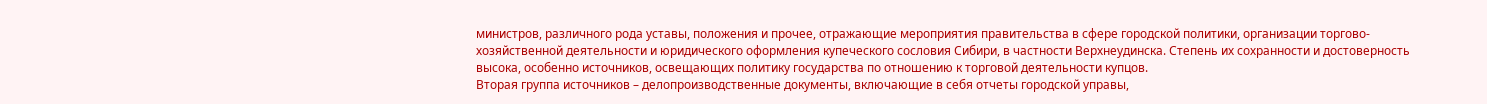министров, различного рода уставы, положения и прочее, отражающие мероприятия правительства в сфере городской политики, организации торгово-хозяйственной деятельности и юридического оформления купеческого сословия Сибири, в частности Верхнеудинска. Степень их сохранности и достоверность высока, особенно источников, освещающих политику государства по отношению к торговой деятельности купцов.
Вторая группа источников – делопроизводственные документы, включающие в себя отчеты городской управы,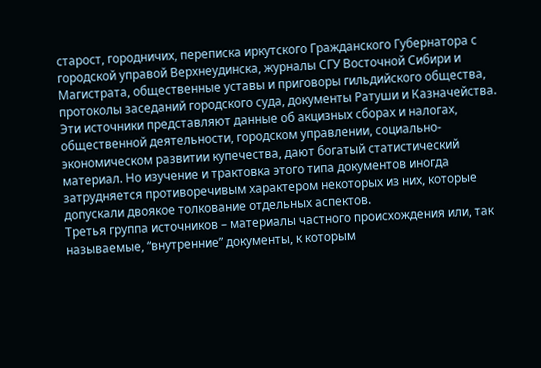старост, городничих, переписка иркутского Гражданского Губернатора с городской управой Верхнеудинска, журналы СГУ Восточной Сибири и Магистрата, общественные уставы и приговоры гильдийского общества, протоколы заседаний городского суда, документы Ратуши и Казначейства. Эти источники представляют данные об акцизных сборах и налогах, общественной деятельности, городском управлении, социально-экономическом развитии купечества, дают богатый статистический материал. Но изучение и трактовка этого типа документов иногда затрудняется противоречивым характером некоторых из них, которые допускали двоякое толкование отдельных аспектов.
Третья группа источников – материалы частного происхождения или, так называемые, “внутренние” документы, к которым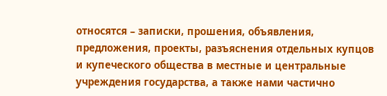относятся – записки, прошения, объявления, предложения, проекты, разъяснения отдельных купцов и купеческого общества в местные и центральные учреждения государства, а также нами частично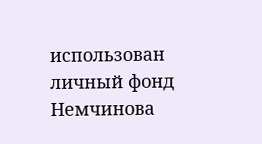использован личный фонд Немчинова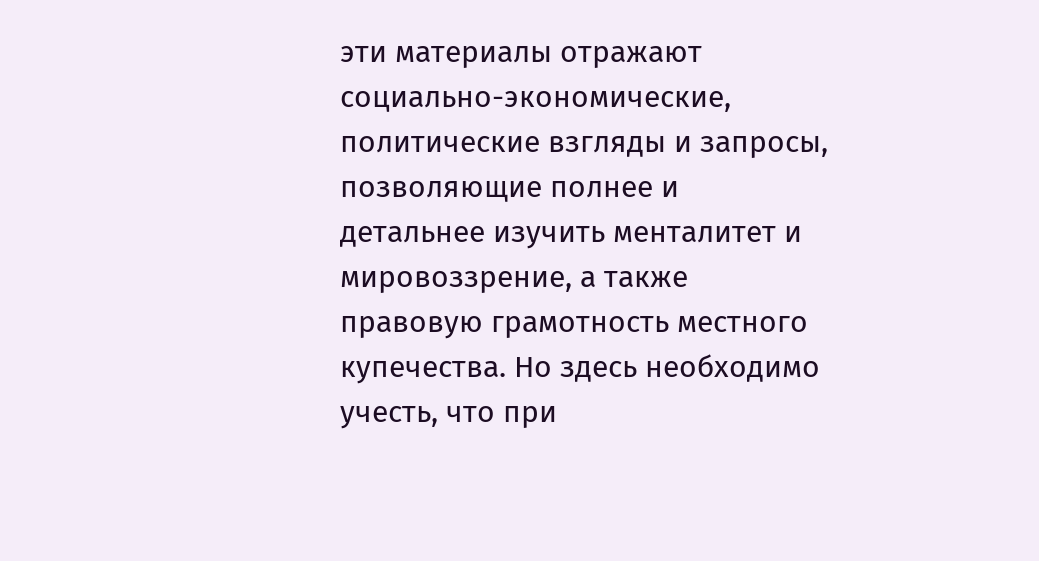эти материалы отражают социально-экономические, политические взгляды и запросы, позволяющие полнее и детальнее изучить менталитет и мировоззрение, а также правовую грамотность местного купечества. Но здесь необходимо учесть, что при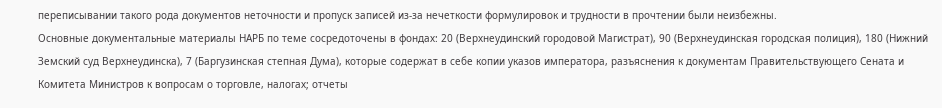переписывании такого рода документов неточности и пропуск записей из-за нечеткости формулировок и трудности в прочтении были неизбежны.
Основные документальные материалы НАРБ по теме сосредоточены в фондах: 20 (Верхнеудинский городовой Магистрат), 90 (Верхнеудинская городская полиция), 180 (Нижний Земский суд Верхнеудинска), 7 (Баргузинская степная Дума), которые содержат в себе копии указов императора, разъяснения к документам Правительствующего Сената и Комитета Министров к вопросам о торговле, налогах; отчеты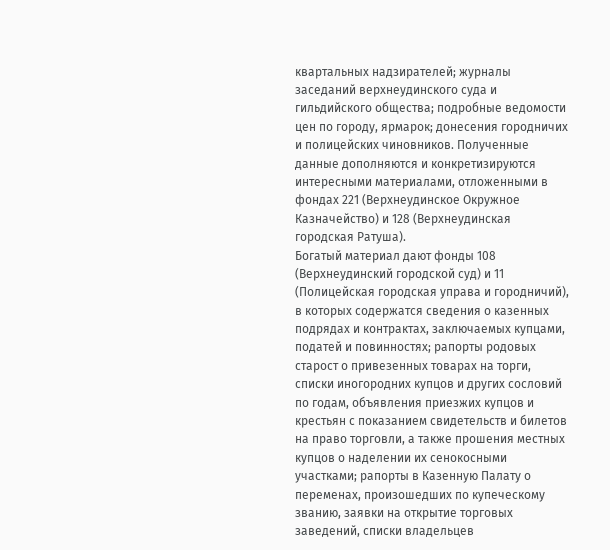квартальных надзирателей; журналы заседаний верхнеудинского суда и гильдийского общества; подробные ведомости цен по городу, ярмарок; донесения городничих и полицейских чиновников. Полученные данные дополняются и конкретизируются интересными материалами, отложенными в фондах 221 (Верхнеудинское Окружное Казначейство) и 128 (Верхнеудинская городская Ратуша).
Богатый материал дают фонды 108 (Верхнеудинский городской суд) и 11 (Полицейская городская управа и городничий), в которых содержатся сведения о казенных подрядах и контрактах, заключаемых купцами, податей и повинностях; рапорты родовых старост о привезенных товарах на торги, списки иногородних купцов и других сословий по годам, объявления приезжих купцов и крестьян с показанием свидетельств и билетов на право торговли, а также прошения местных купцов о наделении их сенокосными участками; рапорты в Казенную Палату о переменах, произошедших по купеческому званию, заявки на открытие торговых заведений, списки владельцев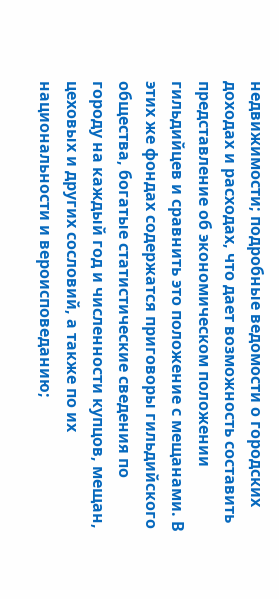недвижимости; подробные ведомости о городских доходах и расходах, что дает возможность составить представление об экономическом положении гильдийцев и сравнить это положение с мещанами. В этих же фондах содержатся приговоры гильдийского общества, богатые статистические сведения по городу на каждый год и численности купцов, мещан, цеховых и других сословий, а также по их национальности и вероисповеданию;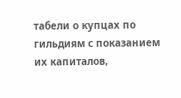табели о купцах по гильдиям с показанием их капиталов,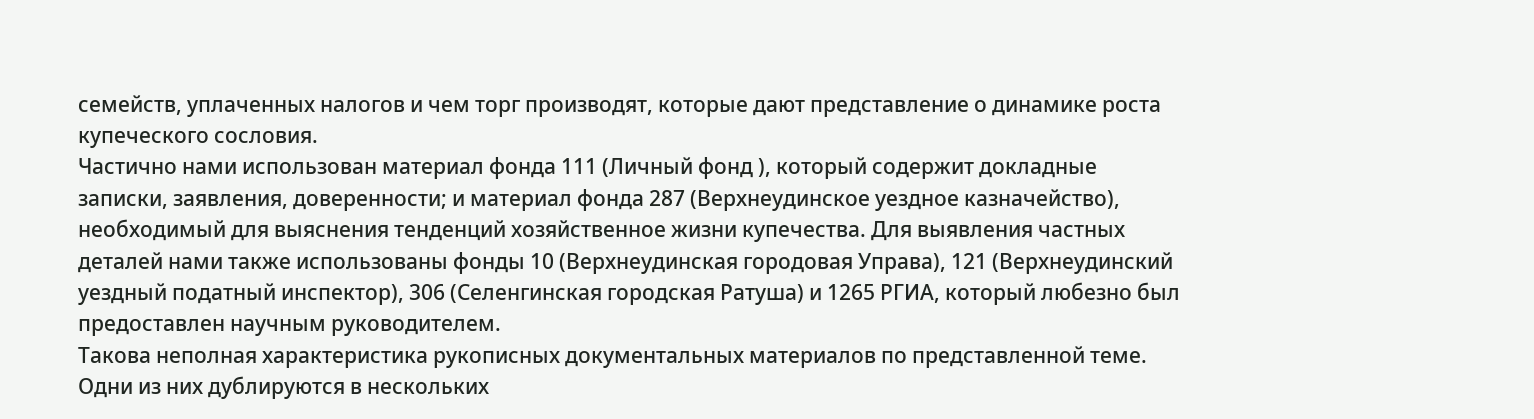семейств, уплаченных налогов и чем торг производят, которые дают представление о динамике роста купеческого сословия.
Частично нами использован материал фонда 111 (Личный фонд ), который содержит докладные записки, заявления, доверенности; и материал фонда 287 (Верхнеудинское уездное казначейство), необходимый для выяснения тенденций хозяйственное жизни купечества. Для выявления частных деталей нами также использованы фонды 10 (Верхнеудинская городовая Управа), 121 (Верхнеудинский уездный податный инспектор), 306 (Селенгинская городская Ратуша) и 1265 РГИА, который любезно был предоставлен научным руководителем.
Такова неполная характеристика рукописных документальных материалов по представленной теме. Одни из них дублируются в нескольких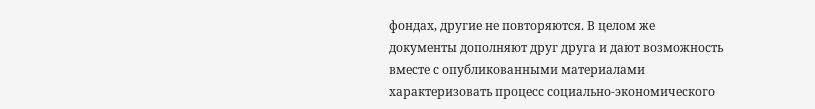фондах, другие не повторяются. В целом же документы дополняют друг друга и дают возможность вместе с опубликованными материалами характеризовать процесс социально-экономического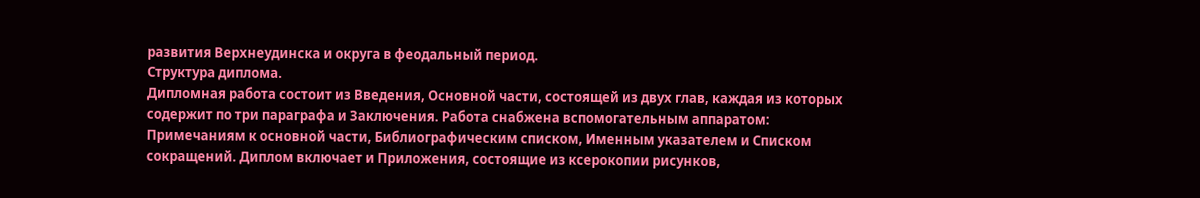развития Верхнеудинска и округа в феодальный период.
Структура диплома.
Дипломная работа состоит из Введения, Основной части, состоящей из двух глав, каждая из которых содержит по три параграфа и Заключения. Работа снабжена вспомогательным аппаратом: Примечаниям к основной части, Библиографическим списком, Именным указателем и Списком сокращений. Диплом включает и Приложения, состоящие из ксерокопии рисунков,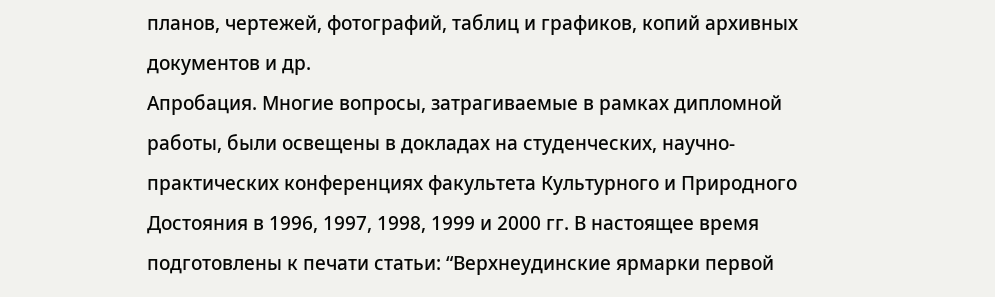планов, чертежей, фотографий, таблиц и графиков, копий архивных документов и др.
Апробация. Многие вопросы, затрагиваемые в рамках дипломной работы, были освещены в докладах на студенческих, научно-практических конференциях факультета Культурного и Природного Достояния в 1996, 1997, 1998, 1999 и 2000 гг. В настоящее время подготовлены к печати статьи: “Верхнеудинские ярмарки первой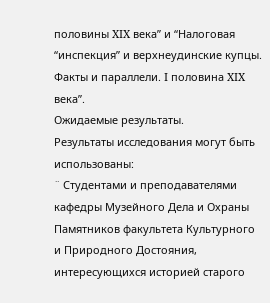половины XIX века” и “Налоговая “инспекция” и верхнеудинские купцы. Факты и параллели. I половина XIX века”.
Ожидаемые результаты.
Результаты исследования могут быть использованы:
¨ Студентами и преподавателями кафедры Музейного Дела и Охраны Памятников факультета Культурного и Природного Достояния, интересующихся историей старого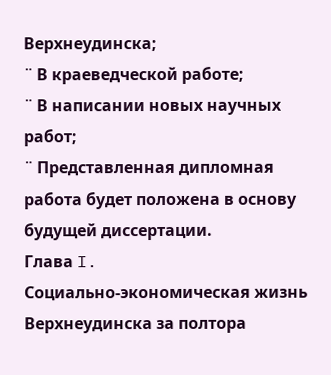Верхнеудинска;
¨ В краеведческой работе;
¨ В написании новых научных работ;
¨ Представленная дипломная работа будет положена в основу будущей диссертации.
Глава I.
Социально-экономическая жизнь Верхнеудинска за полтора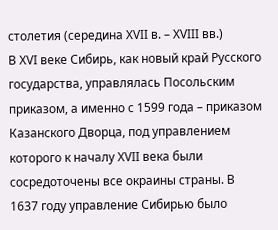столетия (середина XVII в. – XVIII вв.)
В XVI веке Сибирь, как новый край Русского государства, управлялась Посольским приказом, а именно с 1599 года – приказом Казанского Дворца, под управлением которого к началу XVII века были сосредоточены все окраины страны. В 1637 году управление Сибирью было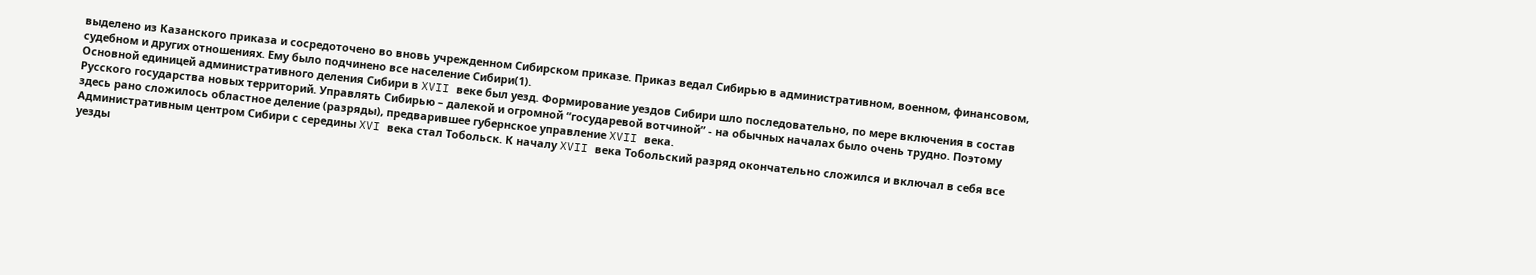выделено из Казанского приказа и сосредоточено во вновь учрежденном Сибирском приказе. Приказ ведал Сибирью в административном, военном, финансовом, судебном и других отношениях. Ему было подчинено все население Сибири(1).
Основной единицей административного деления Сибири в XVII веке был уезд. Формирование уездов Сибири шло последовательно, по мере включения в состав Русского государства новых территорий. Управлять Сибирью – далекой и огромной “государевой вотчиной” - на обычных началах было очень трудно. Поэтому здесь рано сложилось областное деление (разряды), предварившее губернское управление XVII века.
Административным центром Сибири с середины XVI века стал Тобольск. К началу XVII века Тобольский разряд окончательно сложился и включал в себя все уезды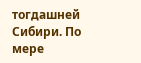тогдашней Сибири. По мере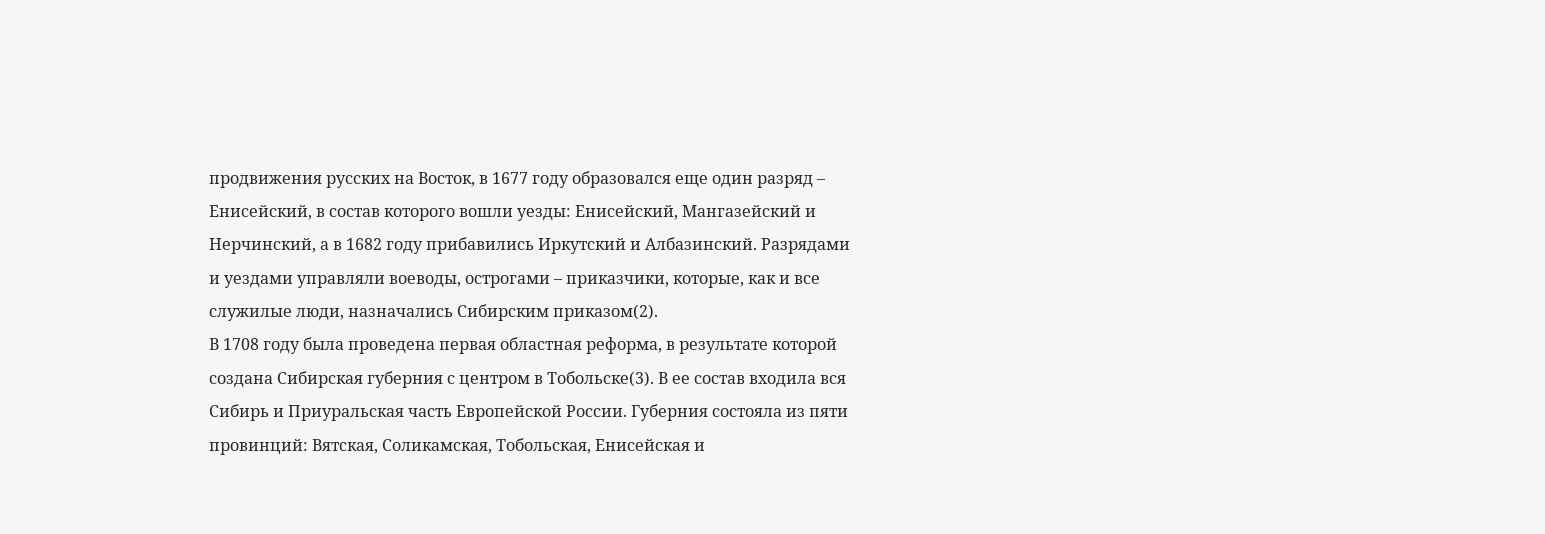продвижения русских на Восток, в 1677 году образовался еще один разряд – Енисейский, в состав которого вошли уезды: Енисейский, Мангазейский и Нерчинский, а в 1682 году прибавились Иркутский и Албазинский. Разрядами и уездами управляли воеводы, острогами – приказчики, которые, как и все служилые люди, назначались Сибирским приказом(2).
В 1708 году была проведена первая областная реформа, в результате которой создана Сибирская губерния с центром в Тобольске(3). В ее состав входила вся Сибирь и Приуральская часть Европейской России. Губерния состояла из пяти провинций: Вятская, Соликамская, Тобольская, Енисейская и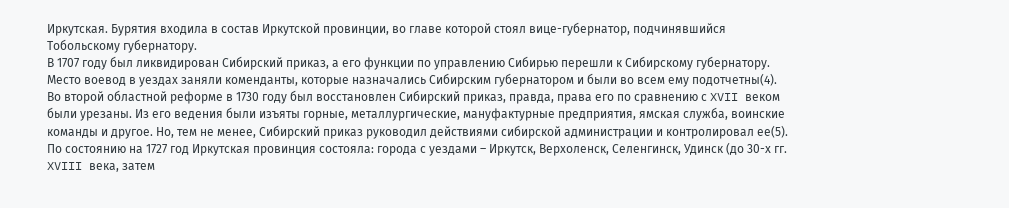Иркутская. Бурятия входила в состав Иркутской провинции, во главе которой стоял вице-губернатор, подчинявшийся Тобольскому губернатору.
В 1707 году был ликвидирован Сибирский приказ, а его функции по управлению Сибирью перешли к Сибирскому губернатору. Место воевод в уездах заняли коменданты, которые назначались Сибирским губернатором и были во всем ему подотчетны(4).
Во второй областной реформе в 1730 году был восстановлен Сибирский приказ, правда, права его по сравнению с XVII веком были урезаны. Из его ведения были изъяты горные, металлургические, мануфактурные предприятия, ямская служба, воинские команды и другое. Но, тем не менее, Сибирский приказ руководил действиями сибирской администрации и контролировал ее(5).
По состоянию на 1727 год Иркутская провинция состояла: города с уездами – Иркутск, Верхоленск, Селенгинск, Удинск (до 30-х гг. XVIII века, затем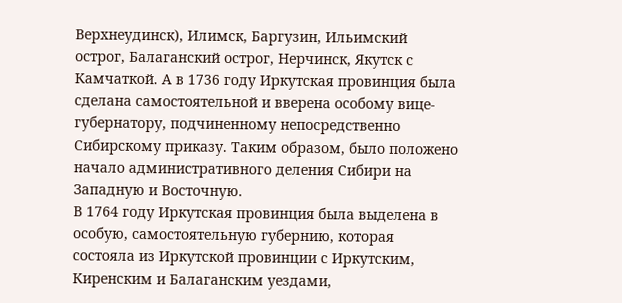Верхнеудинск), Илимск, Баргузин, Ильимский острог, Балаганский острог, Нерчинск, Якутск с Камчаткой. А в 1736 году Иркутская провинция была сделана самостоятельной и вверена особому вице-губернатору, подчиненному непосредственно Сибирскому приказу. Таким образом, было положено начало административного деления Сибири на Западную и Восточную.
В 1764 году Иркутская провинция была выделена в особую, самостоятельную губернию, которая состояла из Иркутской провинции с Иркутским, Киренским и Балаганским уездами,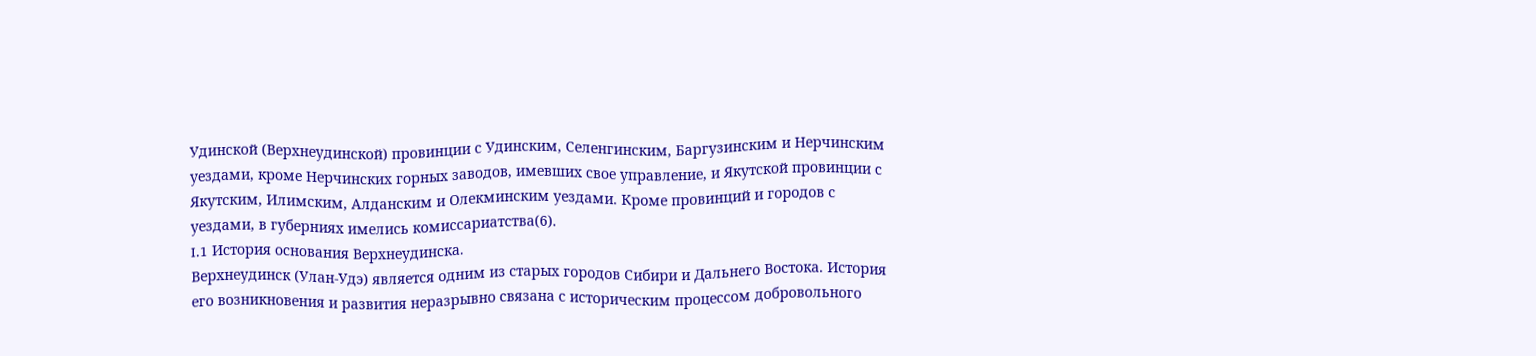Удинской (Верхнеудинской) провинции с Удинским, Селенгинским, Баргузинским и Нерчинским уездами, кроме Нерчинских горных заводов, имевших свое управление, и Якутской провинции с Якутским, Илимским, Алданским и Олекминским уездами. Кроме провинций и городов с уездами, в губерниях имелись комиссариатства(6).
I.1 История основания Верхнеудинска.
Верхнеудинск (Улан-Удэ) является одним из старых городов Сибири и Дальнего Востока. История его возникновения и развития неразрывно связана с историческим процессом добровольного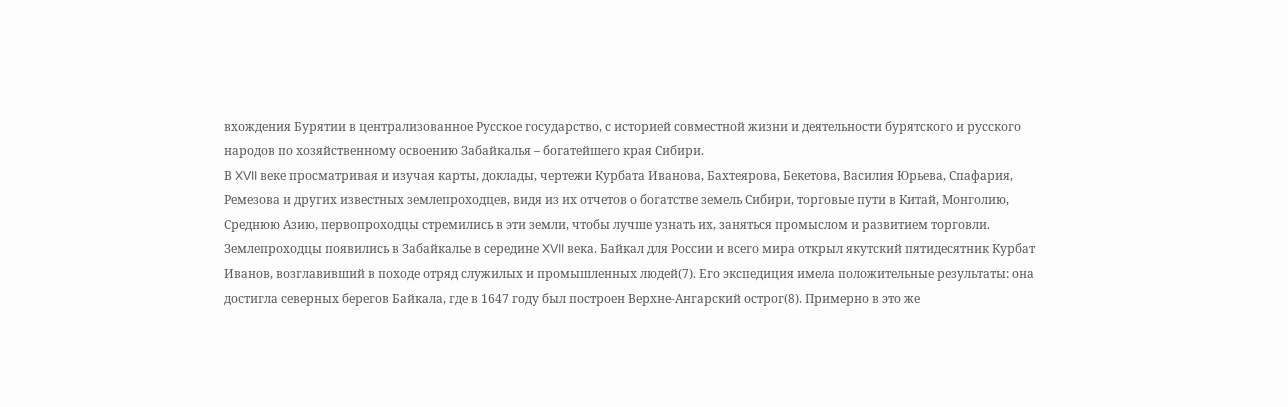вхождения Бурятии в централизованное Русское государство, с историей совместной жизни и деятельности бурятского и русского народов по хозяйственному освоению Забайкалья – богатейшего края Сибири.
В XVII веке просматривая и изучая карты, доклады, чертежи Курбата Иванова, Бахтеярова, Бекетова, Василия Юрьева, Спафария, Ремезова и других известных землепроходцев, видя из их отчетов о богатстве земель Сибири, торговые пути в Китай, Монголию, Среднюю Азию, первопроходцы стремились в эти земли, чтобы лучше узнать их, заняться промыслом и развитием торговли. Землепроходцы появились в Забайкалье в середине XVII века. Байкал для России и всего мира открыл якутский пятидесятник Курбат Иванов, возглавивший в походе отряд служилых и промышленных людей(7). Его экспедиция имела положительные результаты: она достигла северных берегов Байкала, где в 1647 году был построен Верхне-Ангарский острог(8). Примерно в это же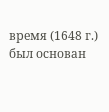время (1648 г.) был основан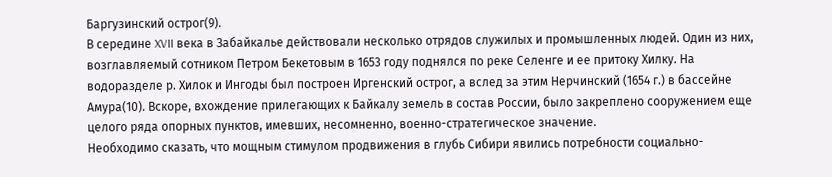Баргузинский острог(9).
В середине XVII века в Забайкалье действовали несколько отрядов служилых и промышленных людей. Один из них, возглавляемый сотником Петром Бекетовым в 1653 году поднялся по реке Селенге и ее притоку Хилку. На водоразделе р. Хилок и Ингоды был построен Иргенский острог, а вслед за этим Нерчинский (1654 г.) в бассейне Амура(10). Вскоре, вхождение прилегающих к Байкалу земель в состав России, было закреплено сооружением еще целого ряда опорных пунктов, имевших, несомненно, военно-стратегическое значение.
Необходимо сказать, что мощным стимулом продвижения в глубь Сибири явились потребности социально-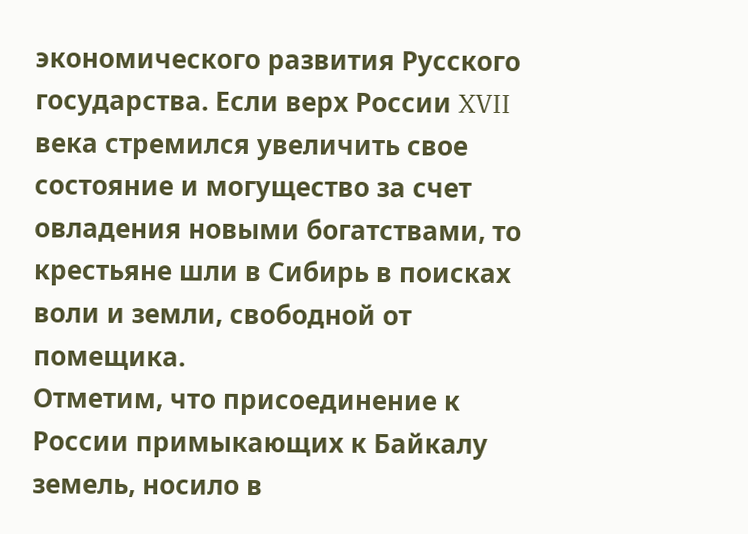экономического развития Русского государства. Если верх России XVII века стремился увеличить свое состояние и могущество за счет овладения новыми богатствами, то крестьяне шли в Сибирь в поисках воли и земли, свободной от помещика.
Отметим, что присоединение к России примыкающих к Байкалу земель, носило в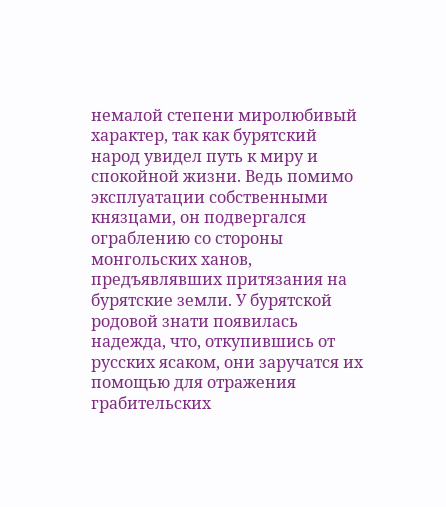немалой степени миролюбивый характер, так как бурятский народ увидел путь к миру и спокойной жизни. Ведь помимо эксплуатации собственными князцами, он подвергался ограблению со стороны монгольских ханов, предъявлявших притязания на бурятские земли. У бурятской родовой знати появилась надежда, что, откупившись от русских ясаком, они заручатся их помощью для отражения грабительских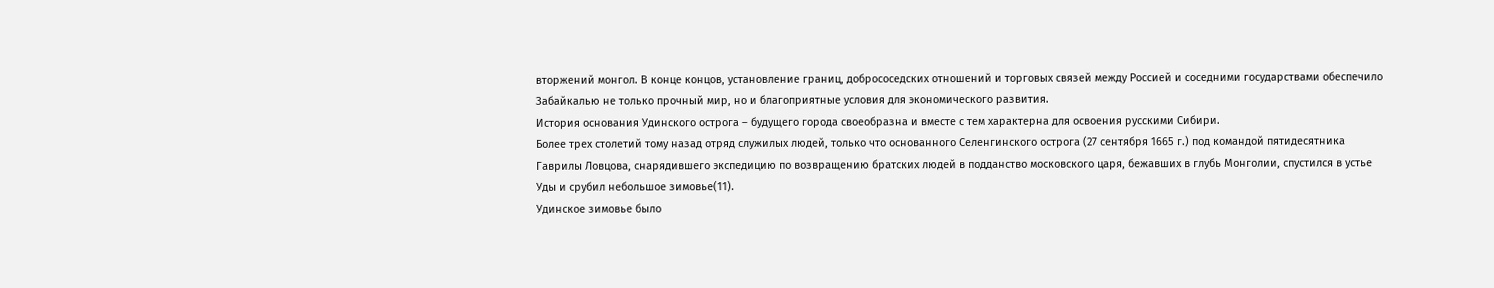вторжений монгол. В конце концов, установление границ, добрососедских отношений и торговых связей между Россией и соседними государствами обеспечило Забайкалью не только прочный мир, но и благоприятные условия для экономического развития.
История основания Удинского острога – будущего города своеобразна и вместе с тем характерна для освоения русскими Сибири.
Более трех столетий тому назад отряд служилых людей, только что основанного Селенгинского острога (27 сентября 1665 г.) под командой пятидесятника Гаврилы Ловцова, снарядившего экспедицию по возвращению братских людей в подданство московского царя, бежавших в глубь Монголии, спустился в устье Уды и срубил небольшое зимовье(11).
Удинское зимовье было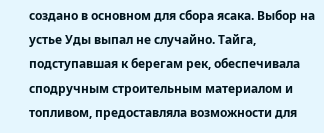создано в основном для сбора ясака. Выбор на устье Уды выпал не случайно. Тайга, подступавшая к берегам рек, обеспечивала сподручным строительным материалом и топливом, предоставляла возможности для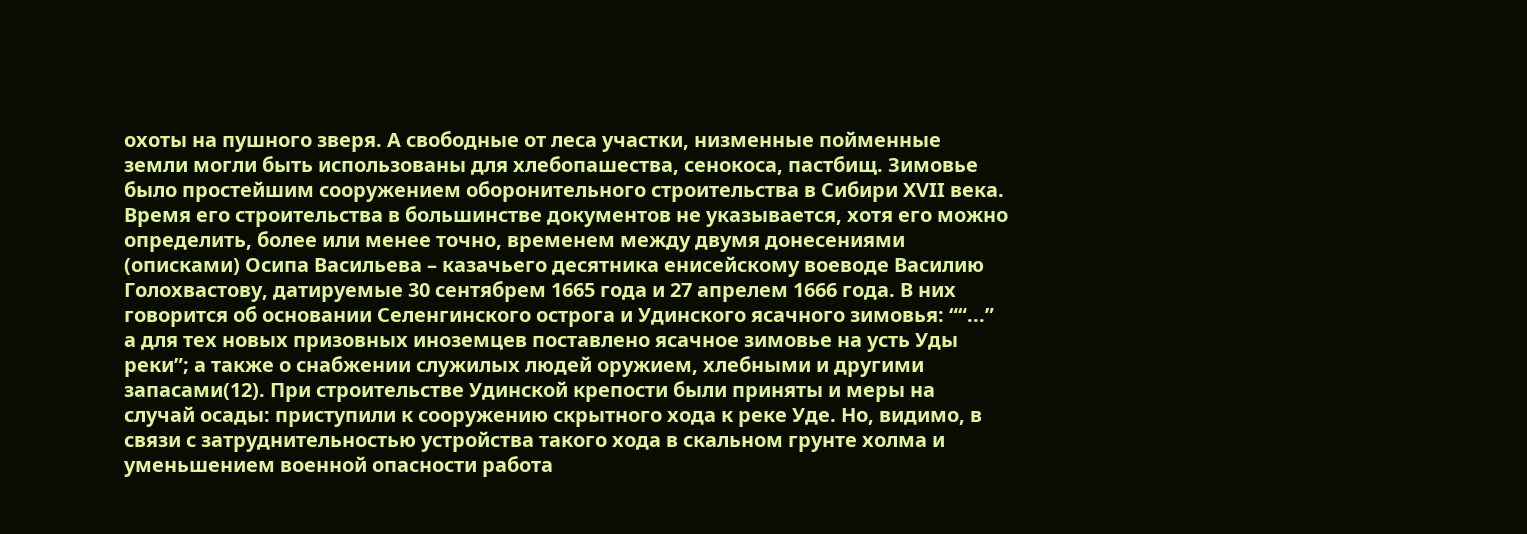охоты на пушного зверя. А свободные от леса участки, низменные пойменные земли могли быть использованы для хлебопашества, сенокоса, пастбищ. Зимовье было простейшим сооружением оборонительного строительства в Сибири XVII века. Время его строительства в большинстве документов не указывается, хотя его можно определить, более или менее точно, временем между двумя донесениями (описками) Осипа Васильева – казачьего десятника енисейскому воеводе Василию Голохвастову, датируемые 30 сентябрем 1665 года и 27 апрелем 1666 года. В них говорится об основании Селенгинского острога и Удинского ясачного зимовья: ““...” а для тех новых призовных иноземцев поставлено ясачное зимовье на усть Уды реки”; а также о снабжении служилых людей оружием, хлебными и другими запасами(12). При строительстве Удинской крепости были приняты и меры на случай осады: приступили к сооружению скрытного хода к реке Уде. Но, видимо, в связи с затруднительностью устройства такого хода в скальном грунте холма и уменьшением военной опасности работа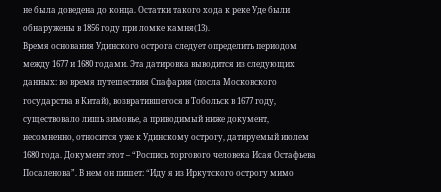не была доведена до конца. Остатки такого хода к реке Уде были обнаружены в 1856 году при ломке камня(13).
Время основания Удинского острога следует определить периодом между 1677 и 1680 годами. Эта датировка выводится из следующих данных: во время путешествия Спафария (посла Московского государства в Китай), возвратившегося в Тобольск в 1677 году, существовало лишь зимовье, а приводимый ниже документ, несомненно, относится уже к Удинскому острогу, датируемый июлем 1680 года. Документ этот – “Роспись торгового человека Исая Остафьева Посаленова”. В нем он пишет: “Иду я из Иркутского острогу мимо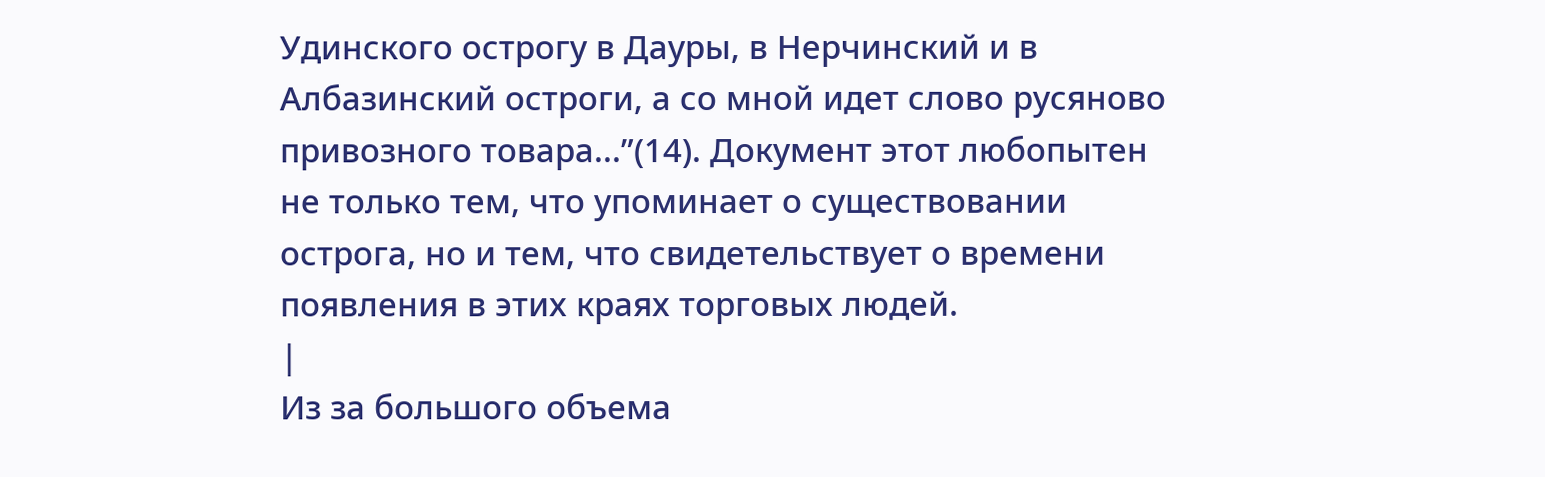Удинского острогу в Дауры, в Нерчинский и в Албазинский остроги, а со мной идет слово русяново привозного товара...”(14). Документ этот любопытен не только тем, что упоминает о существовании острога, но и тем, что свидетельствует о времени появления в этих краях торговых людей.
|
Из за большого объема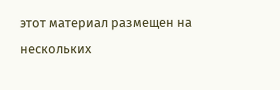этот материал размещен на нескольких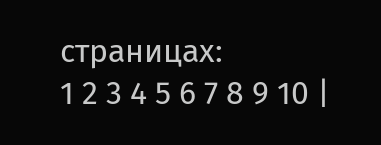страницах:
1 2 3 4 5 6 7 8 9 10 |